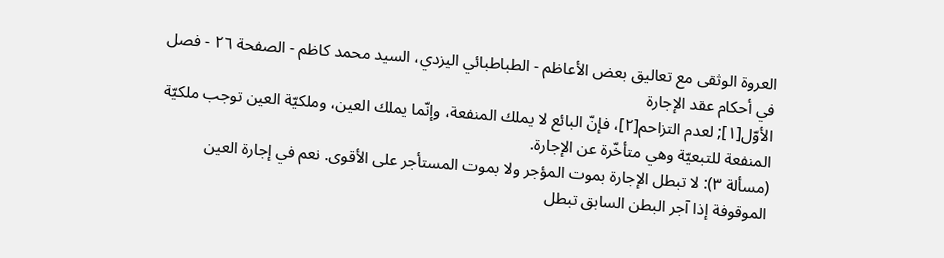العروة الوثقى مع تعاليق بعض الأعاظم - الطباطبائي اليزدي، السيد محمد كاظم - الصفحة ٢٦ - فصل في أحكام عقد الإجارة
الأوّل[١]; لعدم التزاحم[٢]، فإنّ البائع لا يملك المنفعة، وإنّما يملك العين، وملكيّة العين توجب ملكيّة المنفعة للتبعيّة وهي متأخّرة عن الإجارة.
(مسألة ٣): لا تبطل الإجارة بموت المؤجر ولا بموت المستأجر على الأقوى. نعم في إجارة العين الموقوفة إذا آجر البطن السابق تبطل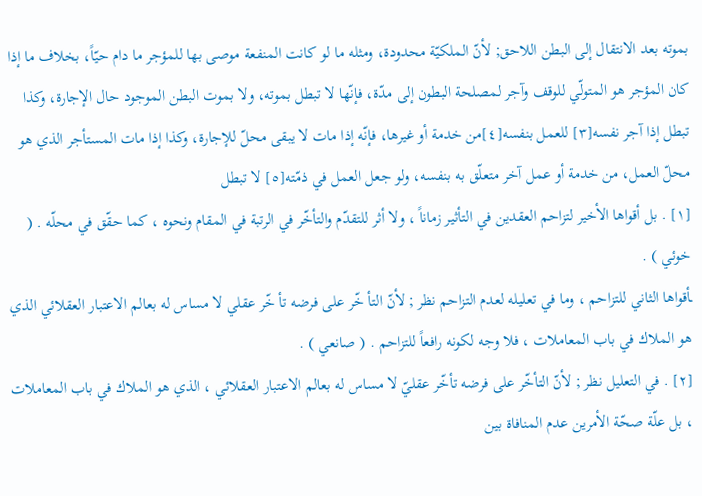بموته بعد الانتقال إلى البطن اللاحق; لأنّ الملكيّة محدودة، ومثله ما لو كانت المنفعة موصى بها للمؤجر ما دام حيّاً، بخلاف ما إذا كان المؤجر هو المتولّي للوقف وآجر لمصلحة البطون إلى مدّة، فإنّها لا تبطل بموته، ولا بموت البطن الموجود حال الإجارة، وكذا تبطل إذا آجر نفسه[٣] للعمل بنفسه[٤]من خدمة أو غيرها، فإنّه إذا مات لا يبقى محلّ للإجارة، وكذا إذا مات المستأجر الذي هو محلّ العمل، من خدمة أو عمل آخر متعلّق به بنفسه، ولو جعل العمل في ذمّته[٥] لا تبطل
[١] . بل أقواها الأخير لتزاحم العقدين في التأثير زماناً ، ولا أثر للتقدّم والتأخّر في الرتبة في المقام ونحوه ، كما حقّق في محلّه . ( خوئي ) .
ـأقواها الثاني للتزاحم ، وما في تعليله لعدم التزاحم نظر ; لأنّ التأ خّر على فرضه تأ خّر عقلي لا مساس له بعالم الاعتبار العقلائي الذي هو الملاك في باب المعاملات ، فلا وجه لكونه رافعاً للتزاحم . ( صانعي ) .
[٢] . في التعليل نظر ; لأنّ التأخّر على فرضه تأخّر عقليّ لا مساس له بعالم الاعتبار العقلائي ، الذي هو الملاك في باب المعاملات ، بل علّة صحّة الأمرين عدم المنافاة بين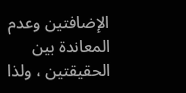الإضافتين وعدم المعاندة بين الحقيقتين ، ولذا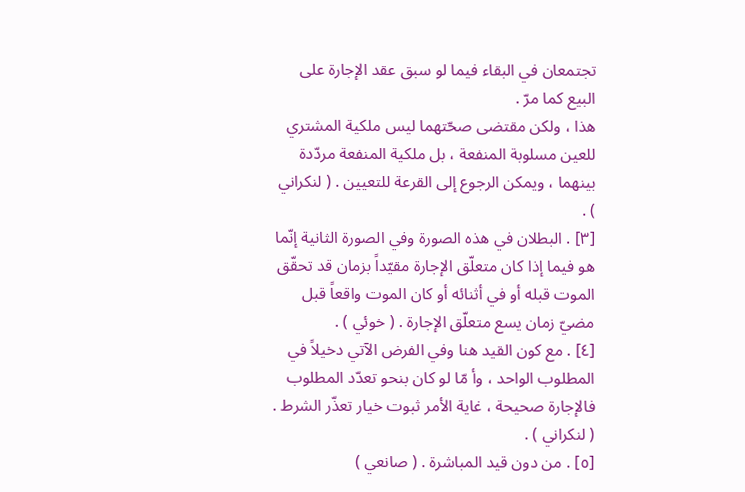تجتمعان في البقاء فيما لو سبق عقد الإجارة على البيع كما مرّ .
هذا ، ولكن مقتضى صحّتهما ليس ملكية المشتري للعين مسلوبة المنفعة ، بل ملكية المنفعة مردّدة بينهما ، ويمكن الرجوع إلى القرعة للتعيين . ( لنكراني ) .
[٣] . البطلان في هذه الصورة وفي الصورة الثانية إنّما هو فيما إذا كان متعلّق الإجارة مقيّداً بزمان قد تحقّق الموت قبله أو في أثنائه أو كان الموت واقعاً قبل مضيّ زمان يسع متعلّق الإجارة . ( خوئي ) .
[٤] . مع كون القيد هنا وفي الفرض الآتي دخيلاً في المطلوب الواحد ، وأ مّا لو كان بنحو تعدّد المطلوب فالإجارة صحيحة ، غاية الأمر ثبوت خيار تعذّر الشرط . ( لنكراني ) .
[٥] . من دون قيد المباشرة . ( صانعي )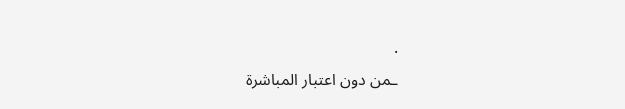.
ـمن دون اعتبار المباشرة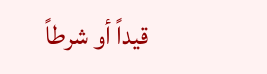قيداً أو شرطاً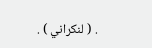. ( لنكراني ) .